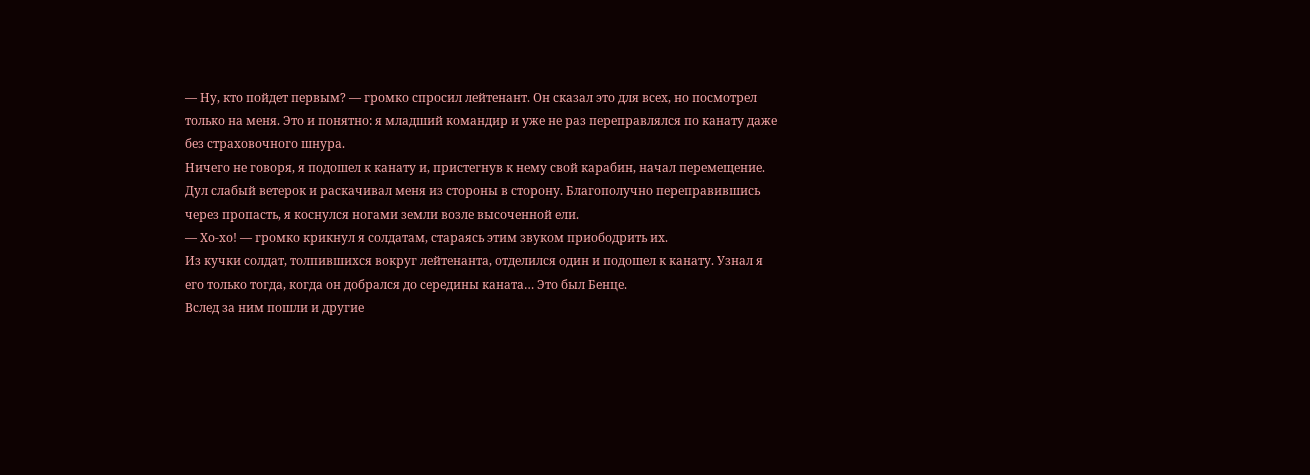— Ну, кто пойдет первым? — громко спросил лейтенант. Он сказал это для всех, но посмотрел только на меня. Это и понятно: я младший командир и уже не раз переправлялся по канату даже без страховочного шнура.
Ничего не говоря, я подошел к канату и, пристегнув к нему свой карабин, начал перемещение. Дул слабый ветерок и раскачивал меня из стороны в сторону. Благополучно переправившись через пропасть, я коснулся ногами земли возле высоченной ели.
— Хо-хо! — громко крикнул я солдатам, стараясь этим звуком приободрить их.
Из кучки солдат, толпившихся вокруг лейтенанта, отделился один и подошел к канату. Узнал я его только тогда, когда он добрался до середины каната… Это был Бенце.
Вслед за ним пошли и другие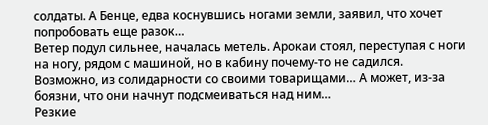солдаты. А Бенце, едва коснувшись ногами земли, заявил, что хочет попробовать еще разок…
Ветер подул сильнее, началась метель. Арокаи стоял, переступая с ноги на ногу, рядом с машиной, но в кабину почему-то не садился. Возможно, из солидарности со своими товарищами… А может, из-за боязни, что они начнут подсмеиваться над ним…
Резкие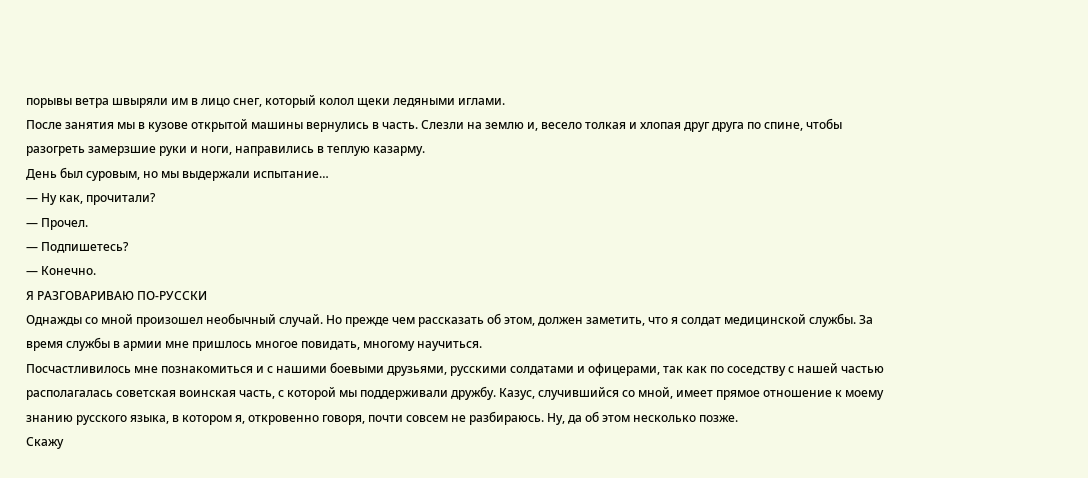порывы ветра швыряли им в лицо снег, который колол щеки ледяными иглами.
После занятия мы в кузове открытой машины вернулись в часть. Слезли на землю и, весело толкая и хлопая друг друга по спине, чтобы разогреть замерзшие руки и ноги, направились в теплую казарму.
День был суровым, но мы выдержали испытание…
— Ну как, прочитали?
— Прочел.
— Подпишетесь?
— Конечно.
Я РАЗГОВАРИВАЮ ПО-РУССКИ
Однажды со мной произошел необычный случай. Но прежде чем рассказать об этом, должен заметить, что я солдат медицинской службы. За время службы в армии мне пришлось многое повидать, многому научиться.
Посчастливилось мне познакомиться и с нашими боевыми друзьями, русскими солдатами и офицерами, так как по соседству с нашей частью располагалась советская воинская часть, с которой мы поддерживали дружбу. Казус, случившийся со мной, имеет прямое отношение к моему знанию русского языка, в котором я, откровенно говоря, почти совсем не разбираюсь. Ну, да об этом несколько позже.
Скажу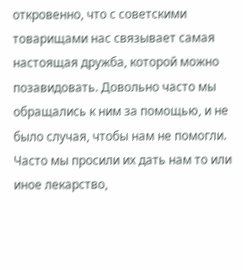откровенно, что с советскими товарищами нас связывает самая настоящая дружба, которой можно позавидовать. Довольно часто мы обращались к ним за помощью, и не было случая, чтобы нам не помогли. Часто мы просили их дать нам то или иное лекарство,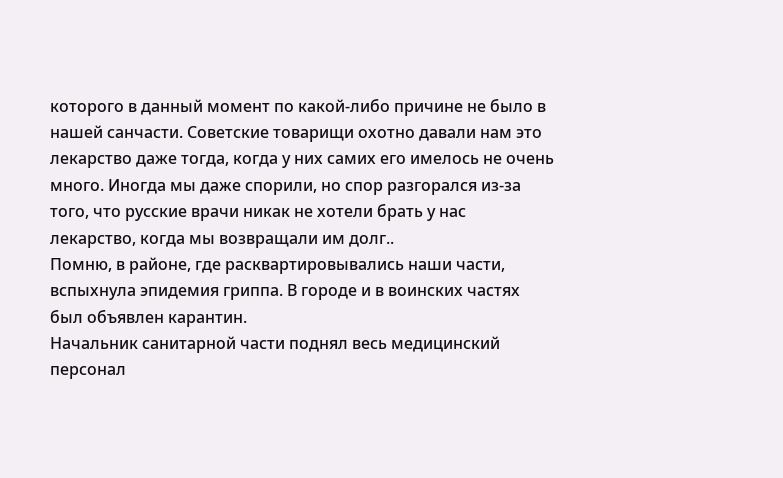которого в данный момент по какой-либо причине не было в нашей санчасти. Советские товарищи охотно давали нам это лекарство даже тогда, когда у них самих его имелось не очень много. Иногда мы даже спорили, но спор разгорался из-за того, что русские врачи никак не хотели брать у нас лекарство, когда мы возвращали им долг..
Помню, в районе, где расквартировывались наши части, вспыхнула эпидемия гриппа. В городе и в воинских частях был объявлен карантин.
Начальник санитарной части поднял весь медицинский персонал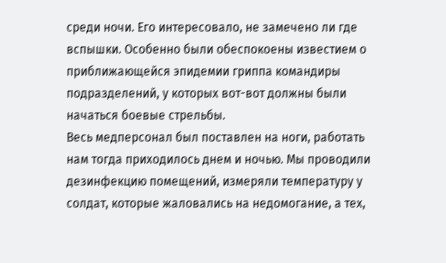среди ночи. Его интересовало, не замечено ли где вспышки. Особенно были обеспокоены известием о приближающейся эпидемии гриппа командиры подразделений, у которых вот-вот должны были начаться боевые стрельбы.
Весь медперсонал был поставлен на ноги, работать нам тогда приходилось днем и ночью. Мы проводили дезинфекцию помещений, измеряли температуру у солдат, которые жаловались на недомогание, а тех,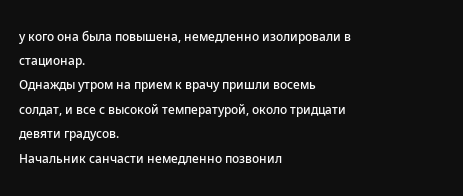у кого она была повышена, немедленно изолировали в стационар.
Однажды утром на прием к врачу пришли восемь солдат, и все с высокой температурой, около тридцати девяти градусов.
Начальник санчасти немедленно позвонил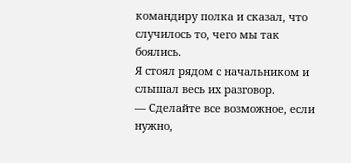командиру полка и сказал, что случилось то, чего мы так боялись.
Я стоял рядом с начальником и слышал весь их разговор.
— Сделайте все возможное, если нужно,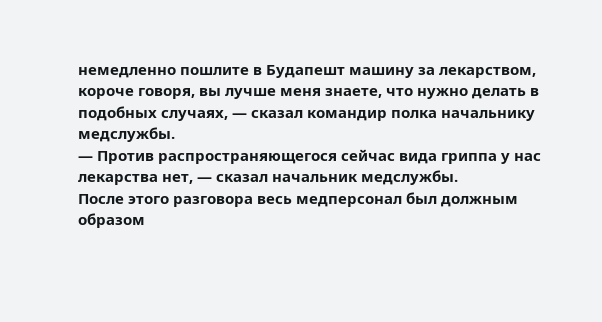немедленно пошлите в Будапешт машину за лекарством, короче говоря, вы лучше меня знаете, что нужно делать в подобных случаях, — сказал командир полка начальнику медслужбы.
— Против распространяющегося сейчас вида гриппа у нас лекарства нет, — сказал начальник медслужбы.
После этого разговора весь медперсонал был должным образом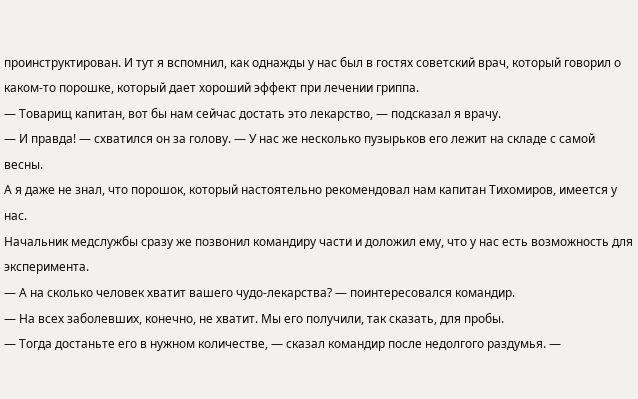проинструктирован. И тут я вспомнил, как однажды у нас был в гостях советский врач, который говорил о каком-то порошке, который дает хороший эффект при лечении гриппа.
— Товарищ капитан, вот бы нам сейчас достать это лекарство, — подсказал я врачу.
— И правда! — схватился он за голову. — У нас же несколько пузырьков его лежит на складе с самой весны.
А я даже не знал, что порошок, который настоятельно рекомендовал нам капитан Тихомиров, имеется у нас.
Начальник медслужбы сразу же позвонил командиру части и доложил ему, что у нас есть возможность для эксперимента.
— А на сколько человек хватит вашего чудо-лекарства? — поинтересовался командир.
— На всех заболевших, конечно, не хватит. Мы его получили, так сказать, для пробы.
— Тогда достаньте его в нужном количестве, — сказал командир после недолгого раздумья. —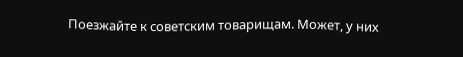Поезжайте к советским товарищам. Может, у них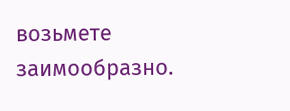возьмете заимообразно.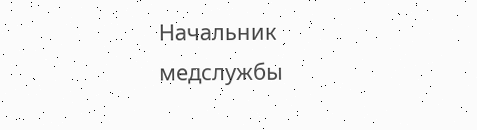Начальник медслужбы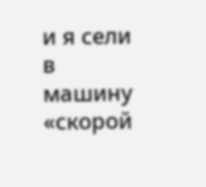и я сели в машину «скорой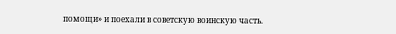помощи» и поехали в советскую воинскую часть.